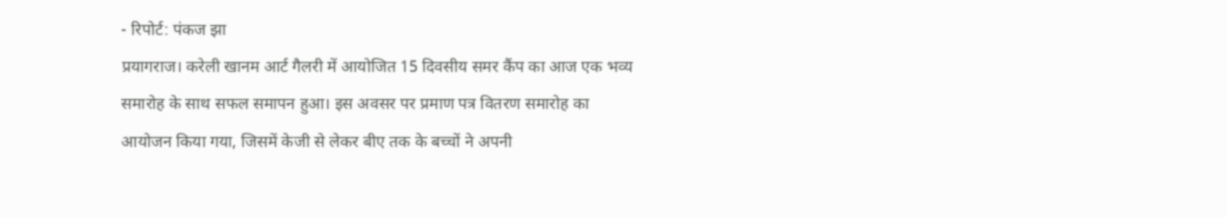- रिपोर्ट: पंकज झा
प्रयागराज। करेली खानम आर्ट गैलरी में आयोजित 15 दिवसीय समर कैंप का आज एक भव्य समारोह के साथ सफल समापन हुआ। इस अवसर पर प्रमाण पत्र वितरण समारोह का आयोजन किया गया, जिसमें केजी से लेकर बीए तक के बच्चों ने अपनी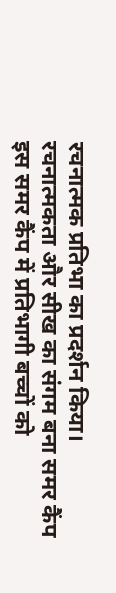रचनात्मक प्रतिभा का प्रदर्शन किया।
रचनात्मकता और सीख का संगम बना समर कैंप
इस समर कैंप में प्रतिभागी बच्चों को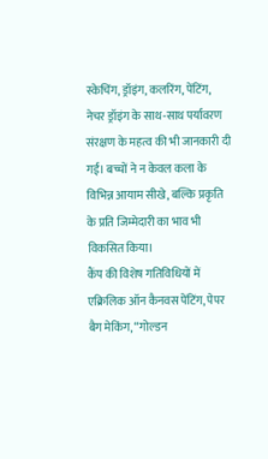स्केचिंग, ड्रॉइंग, कलरिंग, पेंटिंग, नेचर ड्रॉइंग के साथ-साथ पर्यावरण संरक्षण के महत्व की भी जानकारी दी गई। बच्चों ने न केवल कला के विभिन्न आयाम सीखे, बल्कि प्रकृति के प्रति जिम्मेदारी का भाव भी विकसित किया।
कैंप की विशेष गतिविधियों में एक्रिलिक ऑन कैनवस पेंटिंग, पेपर बैग मेकिंग, “गोल्डन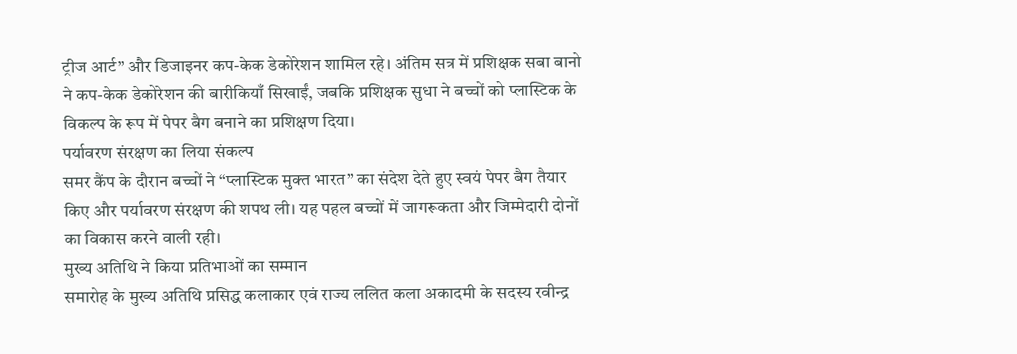ट्रीज आर्ट” और डिजाइनर कप-केक डेकोरेशन शामिल रहे। अंतिम सत्र में प्रशिक्षक सबा बानो ने कप-केक डेकोरेशन की बारीकियाँ सिखाईं, जबकि प्रशिक्षक सुधा ने बच्चों को प्लास्टिक के विकल्प के रूप में पेपर बैग बनाने का प्रशिक्षण दिया।
पर्यावरण संरक्षण का लिया संकल्प
समर कैंप के दौरान बच्चों ने “प्लास्टिक मुक्त भारत” का संदेश देते हुए स्वयं पेपर बैग तैयार किए और पर्यावरण संरक्षण की शपथ ली। यह पहल बच्चों में जागरूकता और जिम्मेदारी दोनों का विकास करने वाली रही।
मुख्य अतिथि ने किया प्रतिभाओं का सम्मान
समारोह के मुख्य अतिथि प्रसिद्ध कलाकार एवं राज्य ललित कला अकादमी के सदस्य रवीन्द्र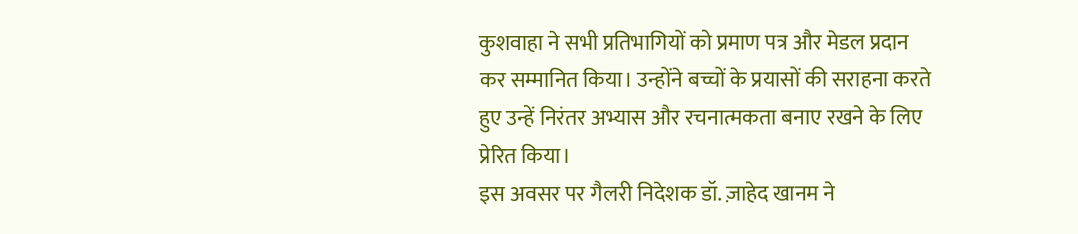कुशवाहा ने सभी प्रतिभागियों को प्रमाण पत्र और मेडल प्रदान कर सम्मानित किया। उन्होंने बच्चों के प्रयासों की सराहना करते हुए उन्हें निरंतर अभ्यास और रचनात्मकता बनाए रखने के लिए प्रेरित किया।
इस अवसर पर गैलरी निदेशक डॉ. ज़ाहेद खानम ने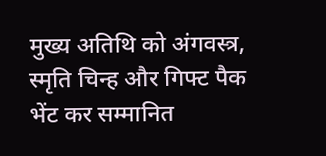मुख्य अतिथि को अंगवस्त्र, स्मृति चिन्ह और गिफ्ट पैक भेंट कर सम्मानित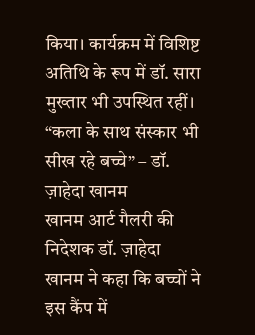किया। कार्यक्रम में विशिष्ट अतिथि के रूप में डॉ. सारा मुख्तार भी उपस्थित रहीं।
“कला के साथ संस्कार भी सीख रहे बच्चे” – डॉ. ज़ाहेदा खानम
खानम आर्ट गैलरी की निदेशक डॉ. ज़ाहेदा खानम ने कहा कि बच्चों ने इस कैंप में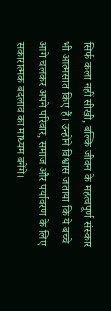सिर्फ कला नहीं सीखी, बल्कि जीवन के महत्वपूर्ण संस्कार भी आत्मसात किए हैं। उन्होंने विश्वास जताया कि ये बच्चे आगे चलकर अपने परिवार, समाज और पर्यावरण के लिए सकारात्मक बदलाव का माध्यम बनेंगे।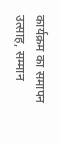कार्यक्रम का समापन उत्साह, सम्मान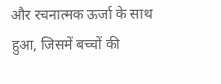और रचनात्मक ऊर्जा के साथ हुआ, जिसमें बच्चों की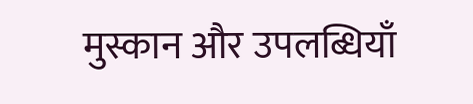मुस्कान और उपलब्धियाँ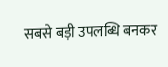सबसे बड़ी उपलब्धि बनकर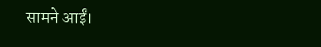सामने आईं।